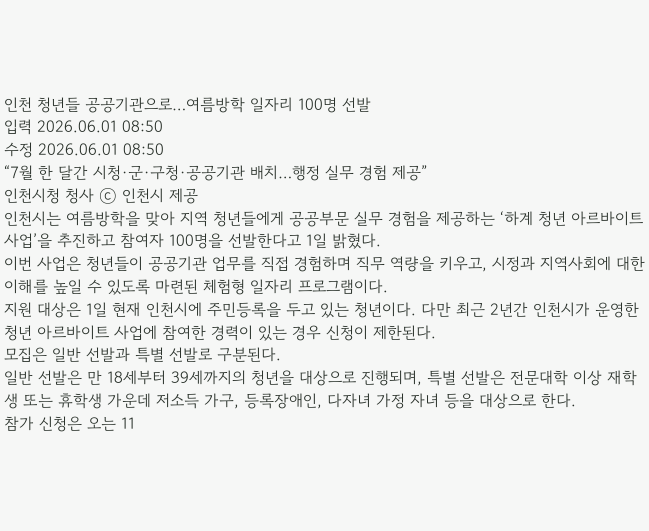인천 청년들 공공기관으로…여름방학 일자리 100명 선발
입력 2026.06.01 08:50
수정 2026.06.01 08:50
“7월 한 달간 시청·군·구청·공공기관 배치…행정 실무 경험 제공”
인천시청 청사 ⓒ 인천시 제공
인천시는 여름방학을 맞아 지역 청년들에게 공공부문 실무 경험을 제공하는 ‘하계 청년 아르바이트 사업’을 추진하고 참여자 100명을 선발한다고 1일 밝혔다.
이번 사업은 청년들이 공공기관 업무를 직접 경험하며 직무 역량을 키우고, 시정과 지역사회에 대한 이해를 높일 수 있도록 마련된 체험형 일자리 프로그램이다.
지원 대상은 1일 현재 인천시에 주민등록을 두고 있는 청년이다. 다만 최근 2년간 인천시가 운영한 청년 아르바이트 사업에 참여한 경력이 있는 경우 신청이 제한된다.
모집은 일반 선발과 특별 선발로 구분된다.
일반 선발은 만 18세부터 39세까지의 청년을 대상으로 진행되며, 특별 선발은 전문대학 이상 재학생 또는 휴학생 가운데 저소득 가구, 등록장애인, 다자녀 가정 자녀 등을 대상으로 한다.
참가 신청은 오는 11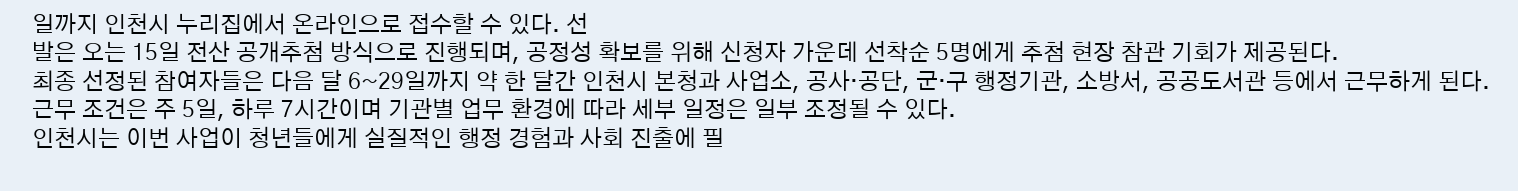일까지 인천시 누리집에서 온라인으로 접수할 수 있다. 선
발은 오는 15일 전산 공개추첨 방식으로 진행되며, 공정성 확보를 위해 신청자 가운데 선착순 5명에게 추첨 현장 참관 기회가 제공된다.
최종 선정된 참여자들은 다음 달 6~29일까지 약 한 달간 인천시 본청과 사업소, 공사·공단, 군·구 행정기관, 소방서, 공공도서관 등에서 근무하게 된다.
근무 조건은 주 5일, 하루 7시간이며 기관별 업무 환경에 따라 세부 일정은 일부 조정될 수 있다.
인천시는 이번 사업이 청년들에게 실질적인 행정 경험과 사회 진출에 필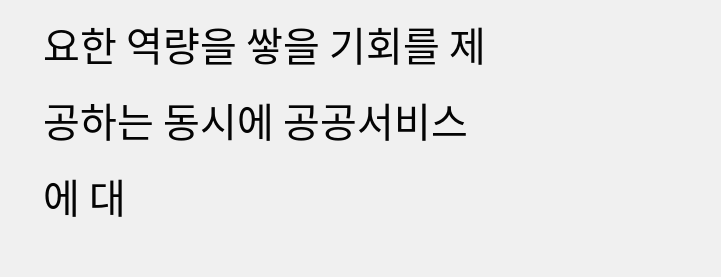요한 역량을 쌓을 기회를 제공하는 동시에 공공서비스에 대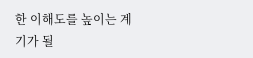한 이해도를 높이는 계기가 될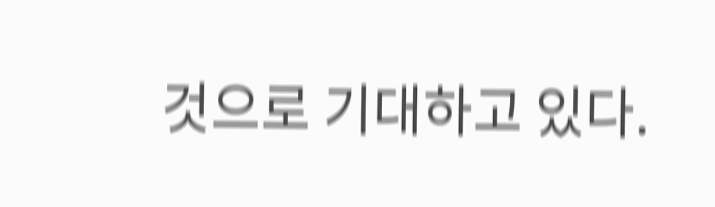것으로 기대하고 있다.